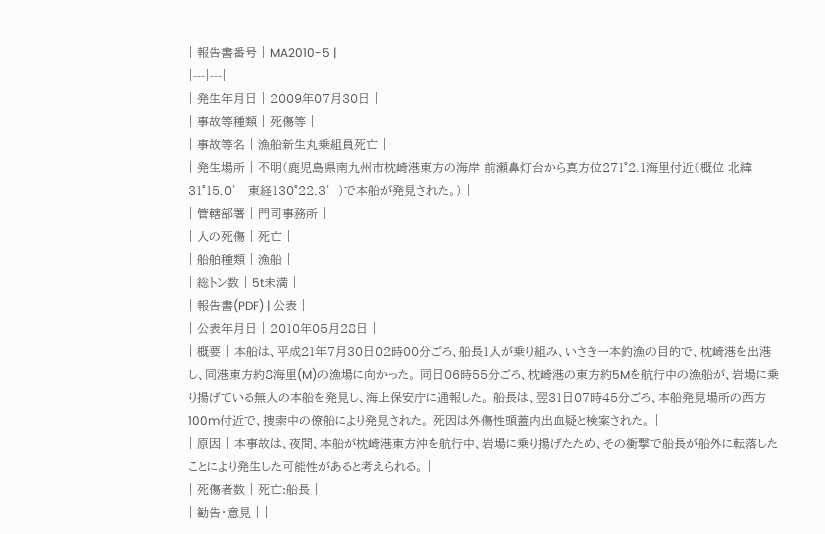| 報告書番号 | MA2010-5 |
|---|---|
| 発生年月日 | 2009年07月30日 |
| 事故等種類 | 死傷等 |
| 事故等名 | 漁船新生丸乗組員死亡 |
| 発生場所 | 不明(鹿児島県南九州市枕崎港東方の海岸 前瀬鼻灯台から真方位271°2.1海里付近(概位 北緯31°15.0′ 東経130°22.3′)で本船が発見された。) |
| 管轄部署 | 門司事務所 |
| 人の死傷 | 死亡 |
| 船舶種類 | 漁船 |
| 総トン数 | 5t未満 |
| 報告書(PDF) | 公表 |
| 公表年月日 | 2010年05月28日 |
| 概要 | 本船は、平成21年7月30日02時00分ごろ、船長1人が乗り組み、いさき一本釣漁の目的で、枕崎港を出港し、同港東方約8海里(M)の漁場に向かった。 同日06時55分ごろ、枕崎港の東方約5Mを航行中の漁船が、岩場に乗り揚げている無人の本船を発見し、海上保安庁に通報した。 船長は、翌31日07時45分ごろ、本船発見場所の西方100m付近で、捜索中の僚船により発見された。 死因は外傷性頭蓋内出血疑と検案された。 |
| 原因 | 本事故は、夜間、本船が枕崎港東方沖を航行中、岩場に乗り揚げたため、その衝撃で船長が船外に転落したことにより発生した可能性があると考えられる。 |
| 死傷者数 | 死亡:船長 |
| 勧告・意見 | |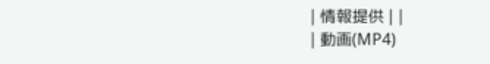| 情報提供 | |
| 動画(MP4)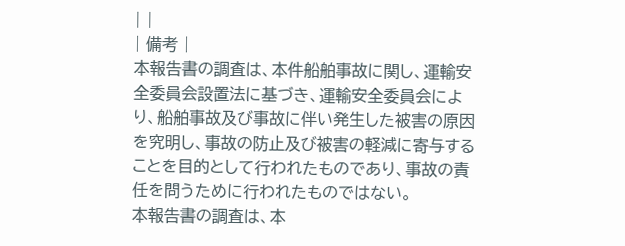| |
| 備考 |
本報告書の調査は、本件船舶事故に関し、運輸安全委員会設置法に基づき、運輸安全委員会により、船舶事故及び事故に伴い発生した被害の原因を究明し、事故の防止及び被害の軽減に寄与することを目的として行われたものであり、事故の責任を問うために行われたものではない。
本報告書の調査は、本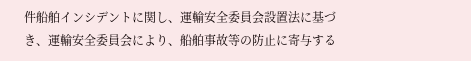件船舶インシデントに関し、運輸安全委員会設置法に基づき、運輸安全委員会により、船舶事故等の防止に寄与する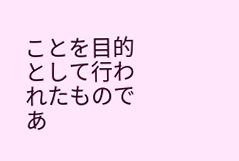ことを目的として行われたものであ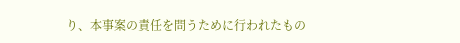り、本事案の責任を問うために行われたもの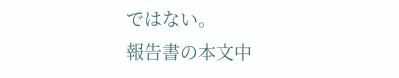ではない。
報告書の本文中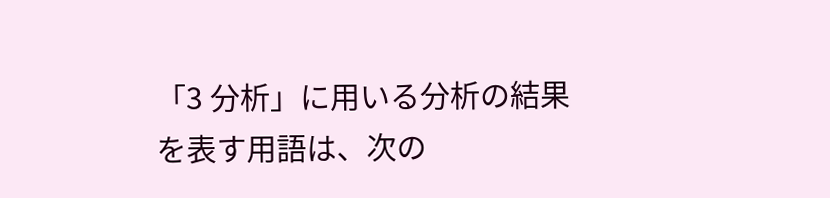「3 分析」に用いる分析の結果を表す用語は、次の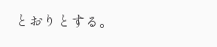とおりとする。